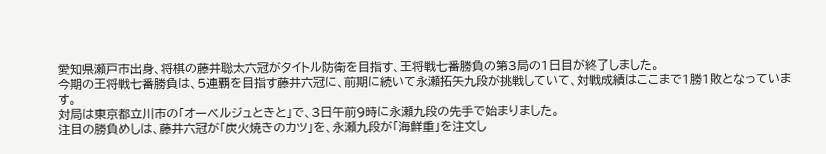愛知県瀬戸市出身、将棋の藤井聡太六冠がタイトル防衛を目指す、王将戦七番勝負の第3局の1日目が終了しました。
今期の王将戦七番勝負は、5連覇を目指す藤井六冠に、前期に続いて永瀬拓矢九段が挑戦していて、対戦成績はここまで1勝1敗となっています。
対局は東京都立川市の「オーベルジュときと」で、3日午前9時に永瀬九段の先手で始まりました。
注目の勝負めしは、藤井六冠が「炭火焼きのカツ」を、永瀬九段が「海鮮重」を注文し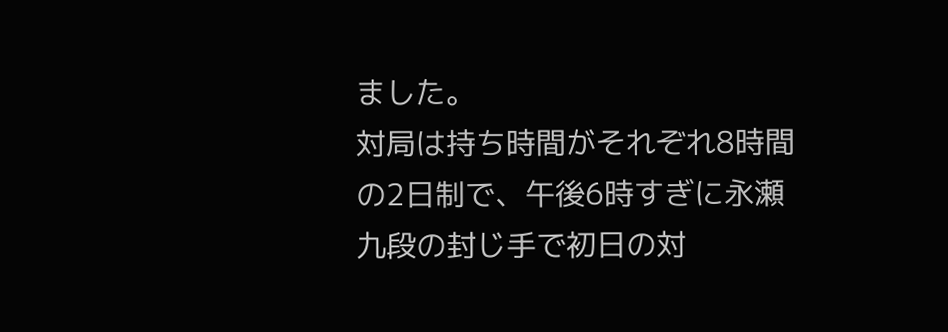ました。
対局は持ち時間がそれぞれ8時間の2日制で、午後6時すぎに永瀬九段の封じ手で初日の対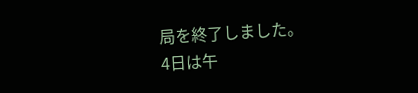局を終了しました。
4日は午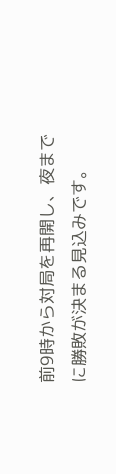前9時から対局を再開し、夜までに勝敗が決まる見込みです。